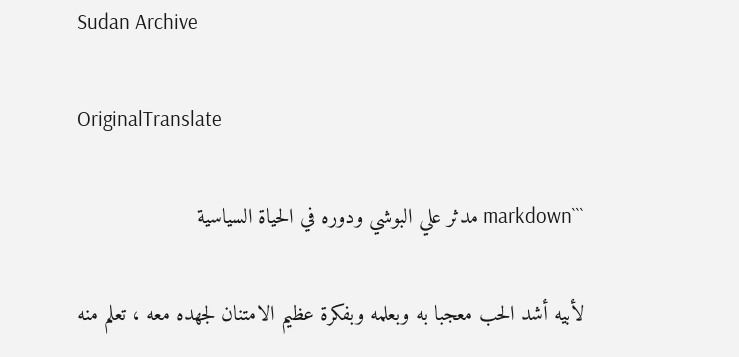Sudan Archive

OriginalTranslate

```markdown مدثر علي البوشي ودوره في الحياة السياسية

لأبيه أشد الحب معجبا به وبعلمه وبفكرة عظيم الامتنان لجهده معه ، تعلم منه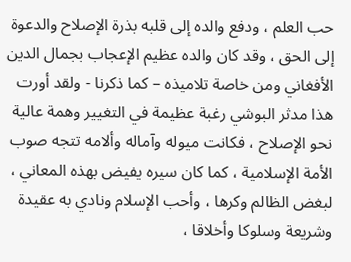حب العلم ، ودفع والده إلى قلبه بذرة الإصلاح والدعوة إلى الحق ، وقد كان والده عظيم الإعجاب بجمال الدين الأفغاني ومن خاصة تلاميذه – كما ذكرنا - ولقد أورت هذا مدثر البوشي رغبة عظيمة في التغيير وهمة عالية نحو الإصلاح ، فكانت ميوله وآماله وألامه تتجه صوب الأمة الإسلامية ، كما كان سيره يفيض بهذه المعاني ، لبغض الظالم وكرها ، وأحب الإسلام ونادي به عقيدة وشريعة وسلوكا وأخلاقا ،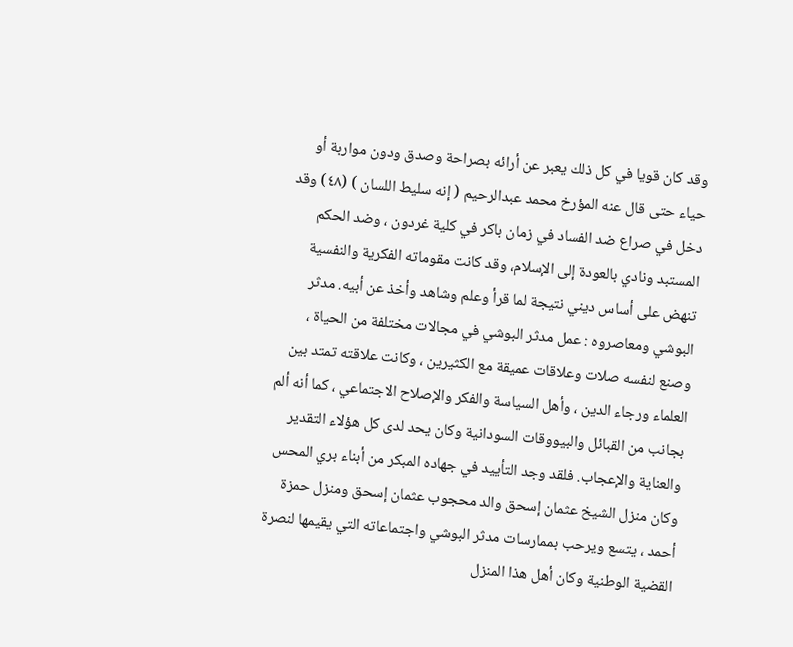وقد كان قويا في كل ذلك يعبر عن أرائه بصراحة وصدق ودون مواربة أو حياء حتى قال عنه المؤرخ محمد عبدالرحيم ( إنه سليط اللسان ) (٤٨) وقد دخل في صراع ضد الفساد في زمان باكر في كلية غردون ، وضد الحكم المستبد ونادي بالعودة إلى الإسلام، وقد كانت مقوماته الفكرية والنفسية تنهض على أساس ديني نتيجة لما قرأ وعلم وشاهد وأخذ عن أبيه. مدثر البوشي ومعاصروه : عمل مدثر البوشي في مجالات مختلفة من الحياة ، وصنع لنفسه صلات وعلاقات عميقة مع الكثيرين ، وكانت علاقته تمتد بين العلماء ورجاء الدين ، وأهل السياسة والفكر والإصلاح الاجتماعي ، كما أنه ألم بجانب من القبائل والبيووقات السودانية وكان يحد لدى كل هؤلاء التقدير والعناية والإعجاب. فلقد وجد التأييد في جهاده المبكر من أبناء بري المحس وكان منزل الشيخ عثمان إسحق والد محجوب عثمان إسحق ومنزل حمزة أحمد ، يتسع ويرحب بممارسات مدثر البوشي واجتماعاته التي يقيمها لنصرة القضية الوطنية وكان أهل هذا المنزل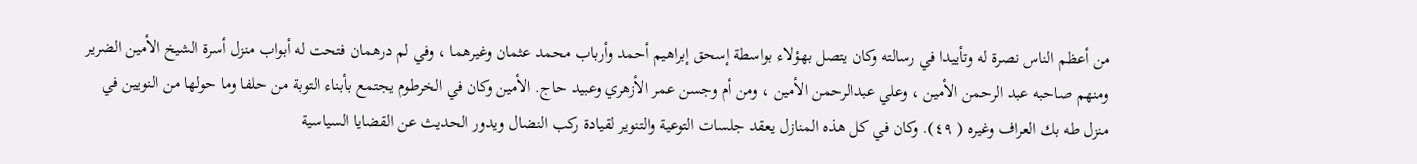من أعظم الناس نصرة له وتأييدا في رسالته وكان يتصل بهؤلاء بواسطة إسحق إبراهيم أحمد وأرباب محمد عثمان وغيرهما ، وفي لم درهمان فتحت له أبواب منزل أسرة الشيخ الأمين الضرير ومنهم صاحبه عبد الرحمن الأمين ، وعلي عبدالرحمن الأمين ، ومن أم وجسن عمر الأزهري وعبيد حاج. الأمين وكان في الخرطوم يجتمع بأبناء التوبة من حلفا وما حولها من النويين في منزل طه بك العراف وغيره ( ٤٩). وكان في كل هذه المنازل يعقد جلسات التوعية والتنوير لقيادة ركب النضال ويدور الحديث عن القضايا السياسية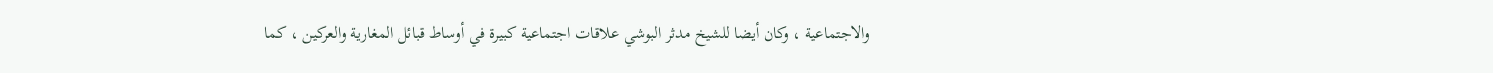والاجتماعية ، وكان أيضا للشيخ مدثر البوشي علاقات اجتماعية كبيرة في أوساط قبائل المغارية والعركين ، كما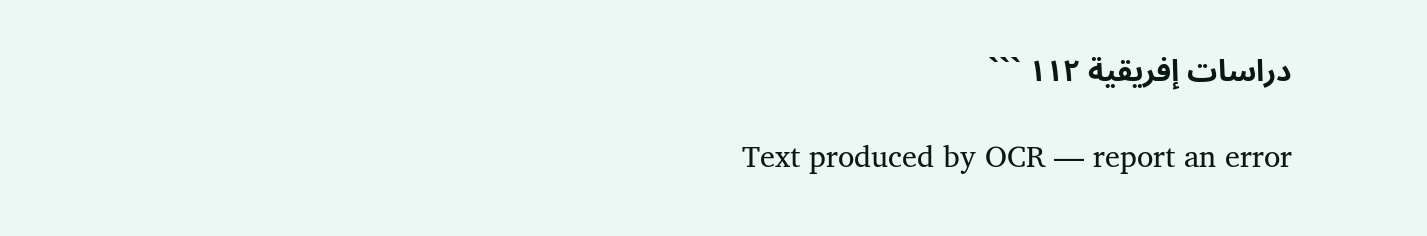دراسات إفريقية ۱۱۲ ```

Text produced by OCR — report an error